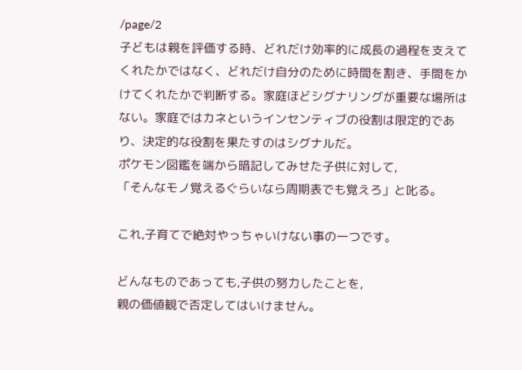/page/2
子どもは親を評価する時、どれだけ効率的に成長の過程を支えてくれたかではなく、どれだけ自分のために時間を割き、手間をかけてくれたかで判断する。家庭ほどシグナリングが重要な場所はない。家庭ではカネというインセンティブの役割は限定的であり、決定的な役割を果たすのはシグナルだ。
ポケモン図鑑を端から暗記してみせた子供に対して,
「そんなモノ覚えるぐらいなら周期表でも覚えろ」と叱る。

これ,子育てで絶対やっちゃいけない事の一つです。

どんなものであっても,子供の努力したことを,
親の価値観で否定してはいけません。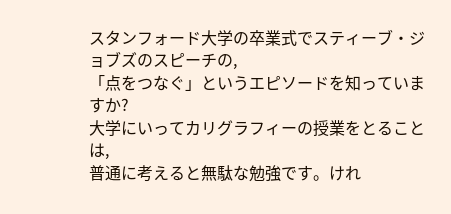スタンフォード大学の卒業式でスティーブ・ジョブズのスピーチの,
「点をつなぐ」というエピソードを知っていますか?
大学にいってカリグラフィーの授業をとることは,
普通に考えると無駄な勉強です。けれ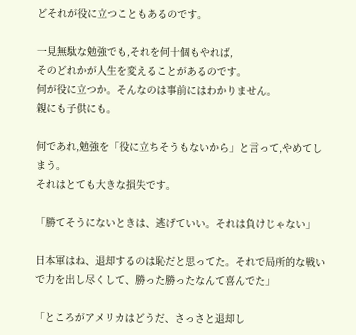どそれが役に立つこともあるのです。

一見無駄な勉強でも,それを何十個もやれば,
そのどれかが人生を変えることがあるのです。
何が役に立つか。そんなのは事前にはわかりません。
親にも子供にも。

何であれ,勉強を「役に立ちそうもないから」と言って,やめてしまう。
それはとても大きな損失です。

「勝てそうにないときは、逃げていい。それは負けじゃない」

日本軍はね、退却するのは恥だと思ってた。それで局所的な戦いで力を出し尽くして、勝った勝ったなんて喜んでた」

「ところがアメリカはどうだ、さっさと退却し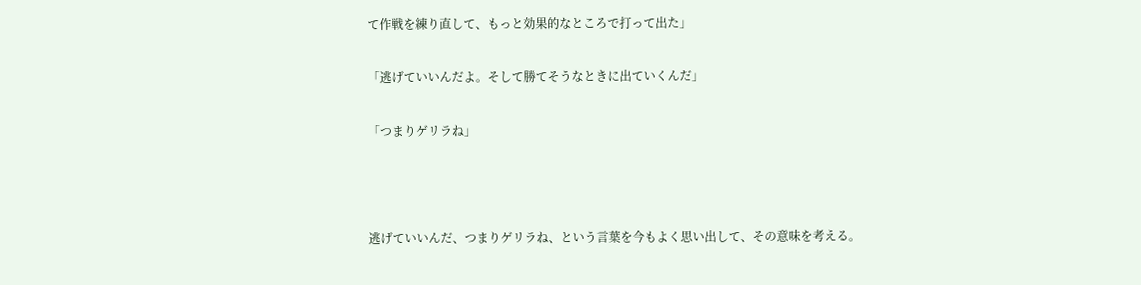て作戦を練り直して、もっと効果的なところで打って出た」

「逃げていいんだよ。そして勝てそうなときに出ていくんだ」

「つまりゲリラね」



逃げていいんだ、つまりゲリラね、という言葉を今もよく思い出して、その意味を考える。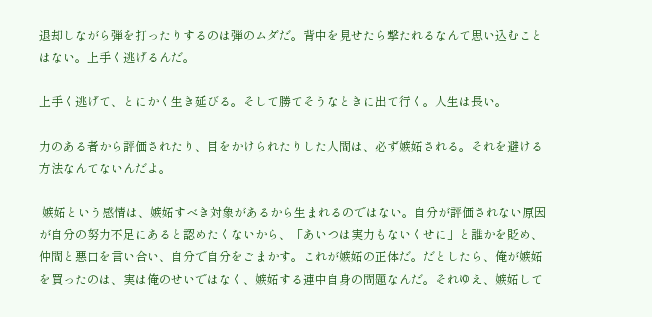退却しながら弾を打ったりするのは弾のムダだ。背中を見せたら撃たれるなんて思い込むことはない。上手く逃げるんだ。

上手く逃げて、とにかく生き延びる。そして勝てそうなときに出て行く。人生は長い。

力のある者から評価されたり、目をかけられたりした人間は、必ず嫉妬される。それを避ける方法なんてないんだよ。

 嫉妬という感情は、嫉妬すべき対象があるから生まれるのではない。自分が評価されない原因が自分の努力不足にあると認めたくないから、「あいつは実力もないくせに」と誰かを貶め、仲間と悪口を言い合い、自分で自分をごまかす。これが嫉妬の正体だ。だとしたら、俺が嫉妬を買ったのは、実は俺のせいではなく、嫉妬する連中自身の問題なんだ。それゆえ、嫉妬して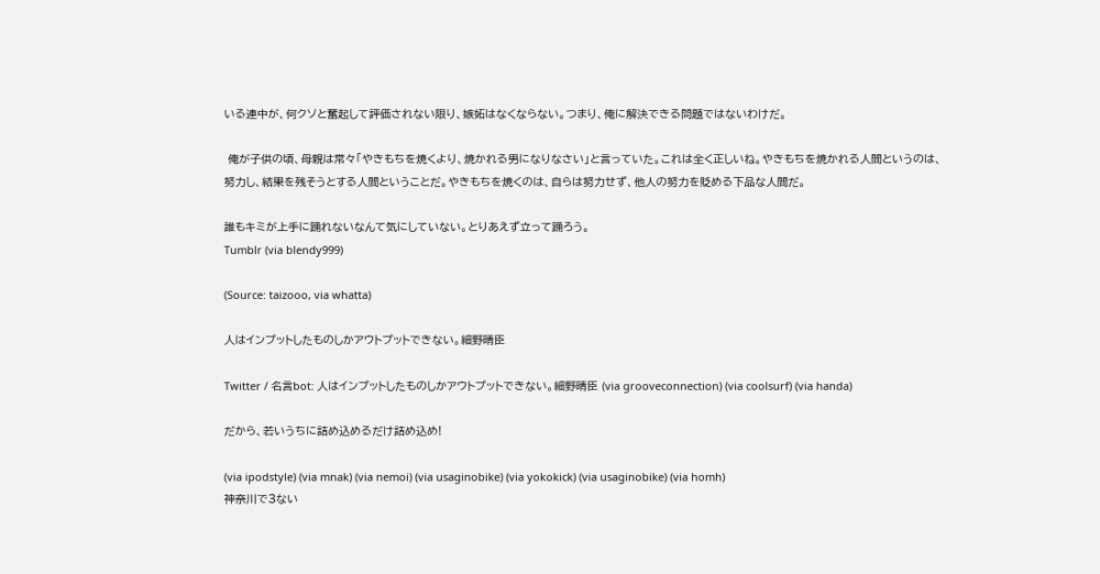いる連中が、何クソと奮起して評価されない限り、嫉妬はなくならない。つまり、俺に解決できる問題ではないわけだ。

 俺が子供の頃、母親は常々「やきもちを焼くより、焼かれる男になりなさい」と言っていた。これは全く正しいね。やきもちを焼かれる人間というのは、努力し、結果を残そうとする人間ということだ。やきもちを焼くのは、自らは努力せず、他人の努力を貶める下品な人間だ。

誰もキミが上手に踊れないなんて気にしていない。とりあえず立って踊ろう。
Tumblr (via blendy999)

(Source: taizooo, via whatta)

人はインプットしたものしかアウトプットできない。細野晴臣

Twitter / 名言bot: 人はインプットしたものしかアウトプットできない。細野晴臣 (via grooveconnection) (via coolsurf) (via handa)

だから、若いうちに詰め込めるだけ詰め込め!

(via ipodstyle) (via mnak) (via nemoi) (via usaginobike) (via yokokick) (via usaginobike) (via homh)
神奈川で3ない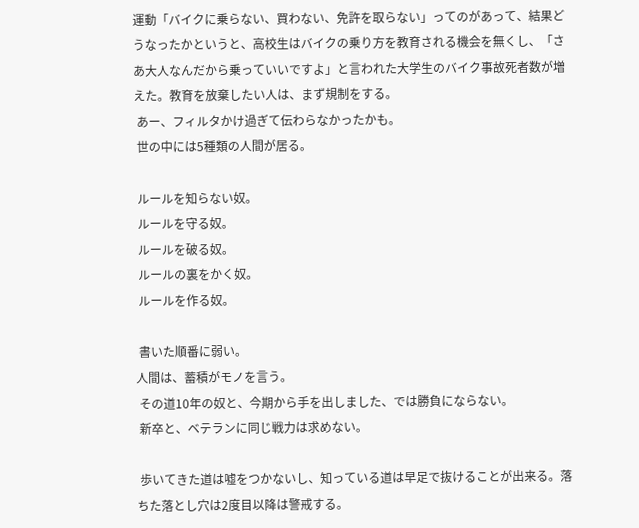運動「バイクに乗らない、買わない、免許を取らない」ってのがあって、結果どうなったかというと、高校生はバイクの乗り方を教育される機会を無くし、「さあ大人なんだから乗っていいですよ」と言われた大学生のバイク事故死者数が増えた。教育を放棄したい人は、まず規制をする。
 あー、フィルタかけ過ぎて伝わらなかったかも。
 世の中には5種類の人間が居る。

 ルールを知らない奴。
 ルールを守る奴。
 ルールを破る奴。
 ルールの裏をかく奴。
 ルールを作る奴。

 書いた順番に弱い。
人間は、蓄積がモノを言う。
 その道10年の奴と、今期から手を出しました、では勝負にならない。
 新卒と、ベテランに同じ戦力は求めない。

 歩いてきた道は嘘をつかないし、知っている道は早足で抜けることが出来る。落ちた落とし穴は2度目以降は警戒する。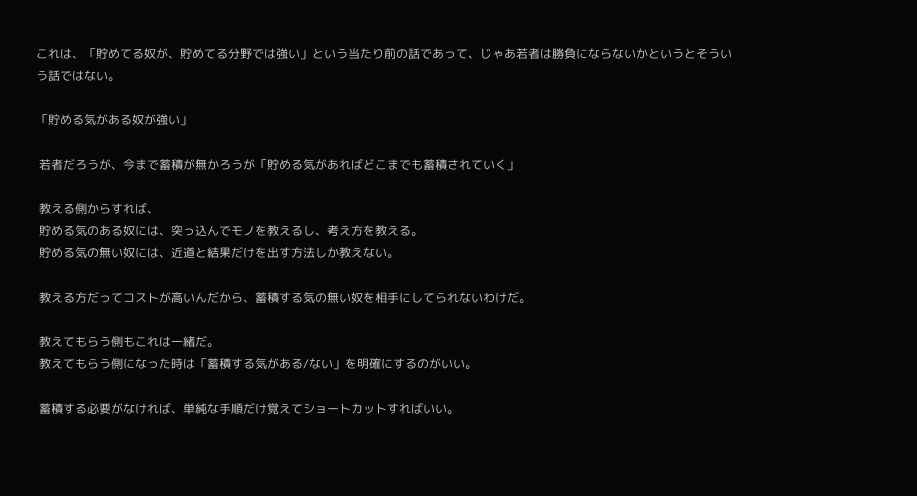これは、「貯めてる奴が、貯めてる分野では強い」という当たり前の話であって、じゃあ若者は勝負にならないかというとそういう話ではない。

「貯める気がある奴が強い」

 若者だろうが、今まで蓄積が無かろうが「貯める気があればどこまでも蓄積されていく」

 教える側からすれば、
 貯める気のある奴には、突っ込んでモノを教えるし、考え方を教える。
 貯める気の無い奴には、近道と結果だけを出す方法しか教えない。

 教える方だってコストが高いんだから、蓄積する気の無い奴を相手にしてられないわけだ。

 教えてもらう側もこれは一緒だ。
 教えてもらう側になった時は「蓄積する気がある/ない」を明確にするのがいい。

 蓄積する必要がなければ、単純な手順だけ覚えてショートカットすればいい。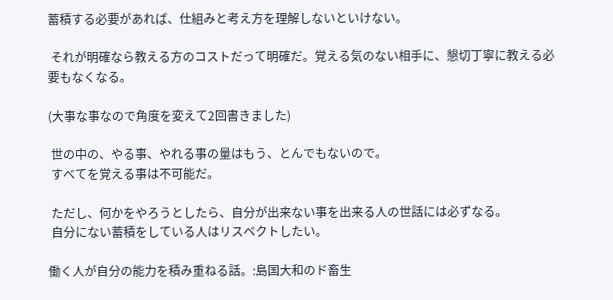蓄積する必要があれば、仕組みと考え方を理解しないといけない。

 それが明確なら教える方のコストだって明確だ。覚える気のない相手に、懇切丁寧に教える必要もなくなる。

(大事な事なので角度を変えて2回書きました)

 世の中の、やる事、やれる事の量はもう、とんでもないので。
 すべてを覚える事は不可能だ。

 ただし、何かをやろうとしたら、自分が出来ない事を出来る人の世話には必ずなる。
 自分にない蓄積をしている人はリスペクトしたい。

働く人が自分の能力を積み重ねる話。:島国大和のド畜生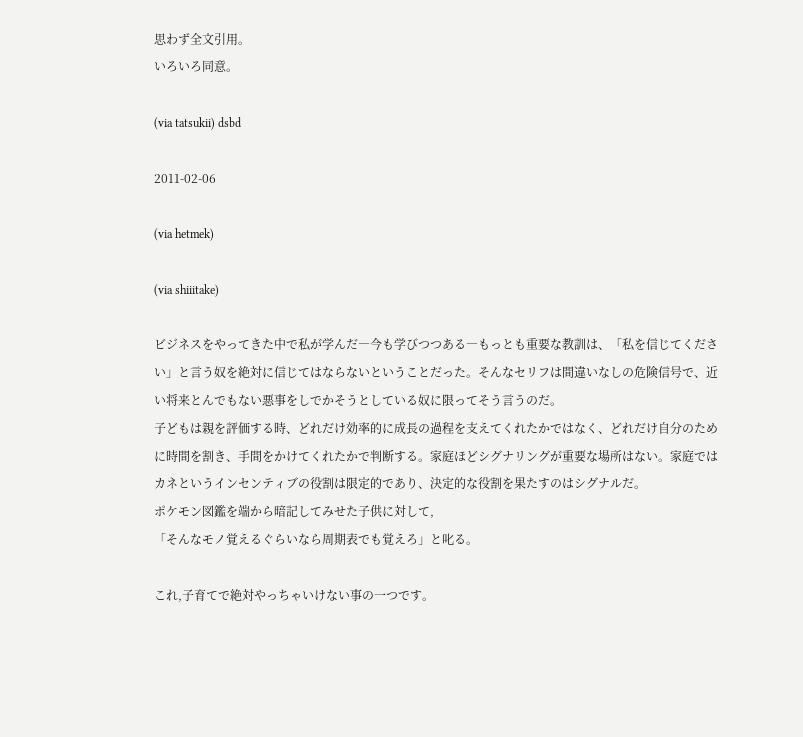思わず全文引用。
いろいろ同意。

(via tatsukii) dsbd

2011-02-06

(via hetmek)

(via shiiitake)

ビジネスをやってきた中で私が学んだ―今も学びつつある―もっとも重要な教訓は、「私を信じてください」と言う奴を絶対に信じてはならないということだった。そんなセリフは間違いなしの危険信号で、近い将来とんでもない悪事をしでかそうとしている奴に限ってそう言うのだ。
子どもは親を評価する時、どれだけ効率的に成長の過程を支えてくれたかではなく、どれだけ自分のために時間を割き、手間をかけてくれたかで判断する。家庭ほどシグナリングが重要な場所はない。家庭ではカネというインセンティブの役割は限定的であり、決定的な役割を果たすのはシグナルだ。
ポケモン図鑑を端から暗記してみせた子供に対して,
「そんなモノ覚えるぐらいなら周期表でも覚えろ」と叱る。

これ,子育てで絶対やっちゃいけない事の一つです。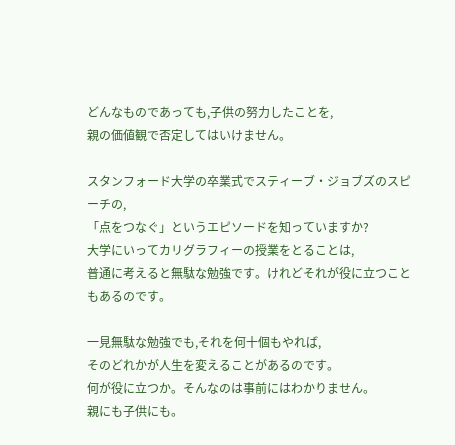どんなものであっても,子供の努力したことを,
親の価値観で否定してはいけません。

スタンフォード大学の卒業式でスティーブ・ジョブズのスピーチの,
「点をつなぐ」というエピソードを知っていますか?
大学にいってカリグラフィーの授業をとることは,
普通に考えると無駄な勉強です。けれどそれが役に立つこともあるのです。

一見無駄な勉強でも,それを何十個もやれば,
そのどれかが人生を変えることがあるのです。
何が役に立つか。そんなのは事前にはわかりません。
親にも子供にも。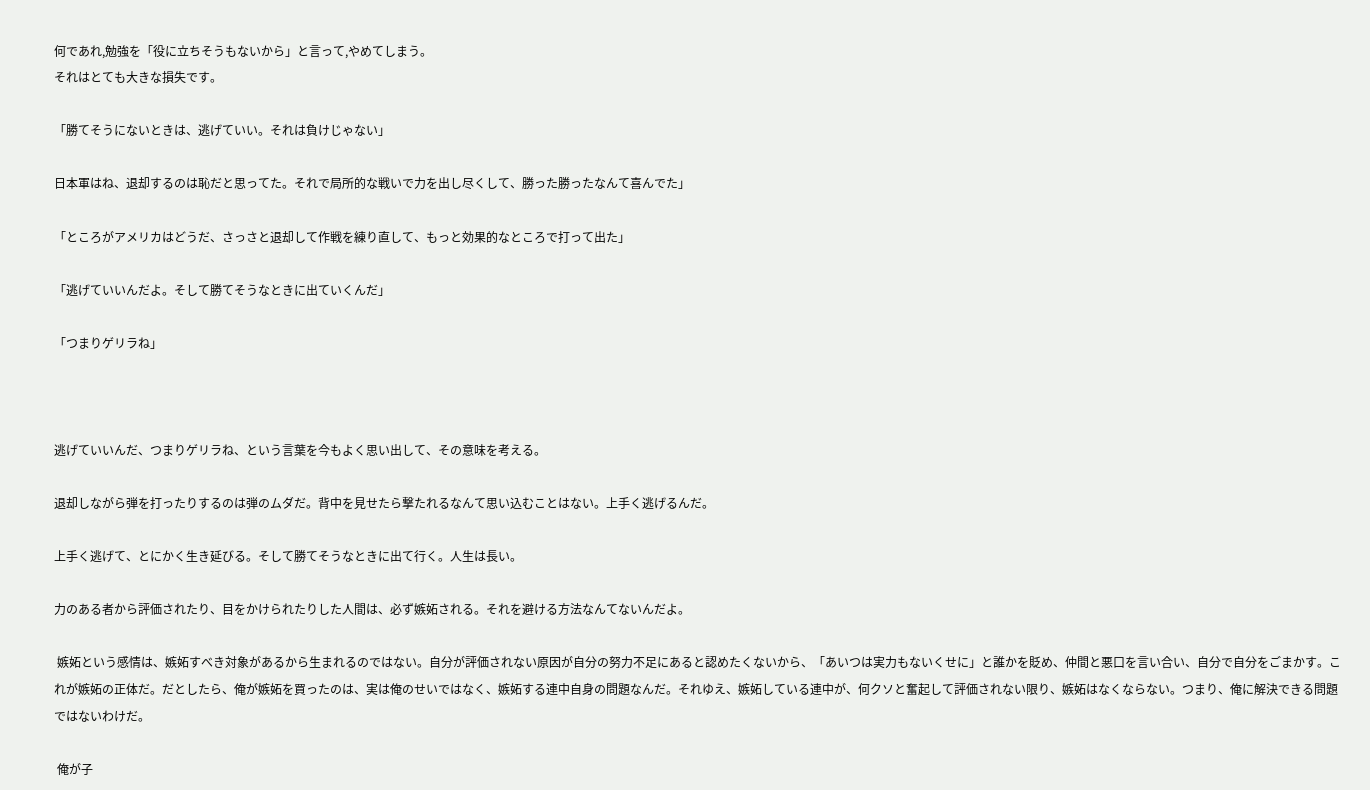何であれ,勉強を「役に立ちそうもないから」と言って,やめてしまう。
それはとても大きな損失です。

「勝てそうにないときは、逃げていい。それは負けじゃない」

日本軍はね、退却するのは恥だと思ってた。それで局所的な戦いで力を出し尽くして、勝った勝ったなんて喜んでた」

「ところがアメリカはどうだ、さっさと退却して作戦を練り直して、もっと効果的なところで打って出た」

「逃げていいんだよ。そして勝てそうなときに出ていくんだ」

「つまりゲリラね」



逃げていいんだ、つまりゲリラね、という言葉を今もよく思い出して、その意味を考える。

退却しながら弾を打ったりするのは弾のムダだ。背中を見せたら撃たれるなんて思い込むことはない。上手く逃げるんだ。

上手く逃げて、とにかく生き延びる。そして勝てそうなときに出て行く。人生は長い。

力のある者から評価されたり、目をかけられたりした人間は、必ず嫉妬される。それを避ける方法なんてないんだよ。

 嫉妬という感情は、嫉妬すべき対象があるから生まれるのではない。自分が評価されない原因が自分の努力不足にあると認めたくないから、「あいつは実力もないくせに」と誰かを貶め、仲間と悪口を言い合い、自分で自分をごまかす。これが嫉妬の正体だ。だとしたら、俺が嫉妬を買ったのは、実は俺のせいではなく、嫉妬する連中自身の問題なんだ。それゆえ、嫉妬している連中が、何クソと奮起して評価されない限り、嫉妬はなくならない。つまり、俺に解決できる問題ではないわけだ。

 俺が子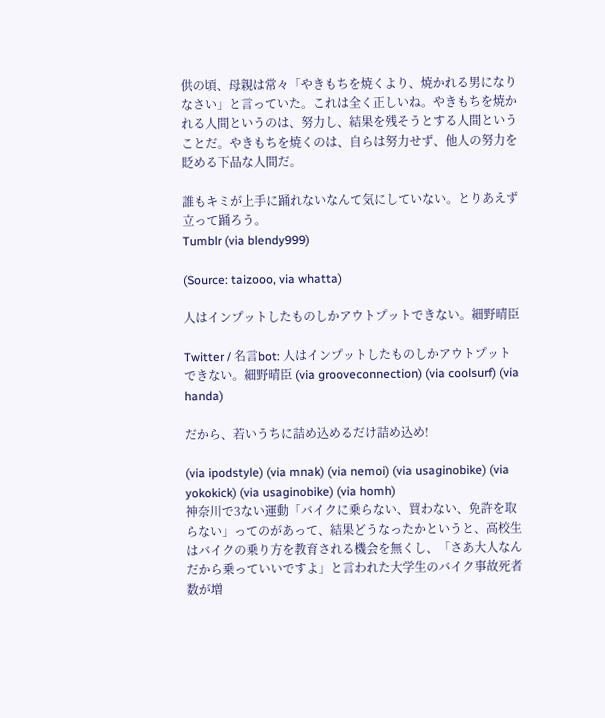供の頃、母親は常々「やきもちを焼くより、焼かれる男になりなさい」と言っていた。これは全く正しいね。やきもちを焼かれる人間というのは、努力し、結果を残そうとする人間ということだ。やきもちを焼くのは、自らは努力せず、他人の努力を貶める下品な人間だ。

誰もキミが上手に踊れないなんて気にしていない。とりあえず立って踊ろう。
Tumblr (via blendy999)

(Source: taizooo, via whatta)

人はインプットしたものしかアウトプットできない。細野晴臣

Twitter / 名言bot: 人はインプットしたものしかアウトプットできない。細野晴臣 (via grooveconnection) (via coolsurf) (via handa)

だから、若いうちに詰め込めるだけ詰め込め!

(via ipodstyle) (via mnak) (via nemoi) (via usaginobike) (via yokokick) (via usaginobike) (via homh)
神奈川で3ない運動「バイクに乗らない、買わない、免許を取らない」ってのがあって、結果どうなったかというと、高校生はバイクの乗り方を教育される機会を無くし、「さあ大人なんだから乗っていいですよ」と言われた大学生のバイク事故死者数が増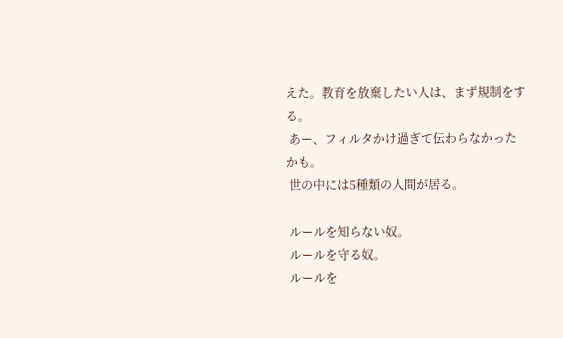えた。教育を放棄したい人は、まず規制をする。
 あー、フィルタかけ過ぎて伝わらなかったかも。
 世の中には5種類の人間が居る。

 ルールを知らない奴。
 ルールを守る奴。
 ルールを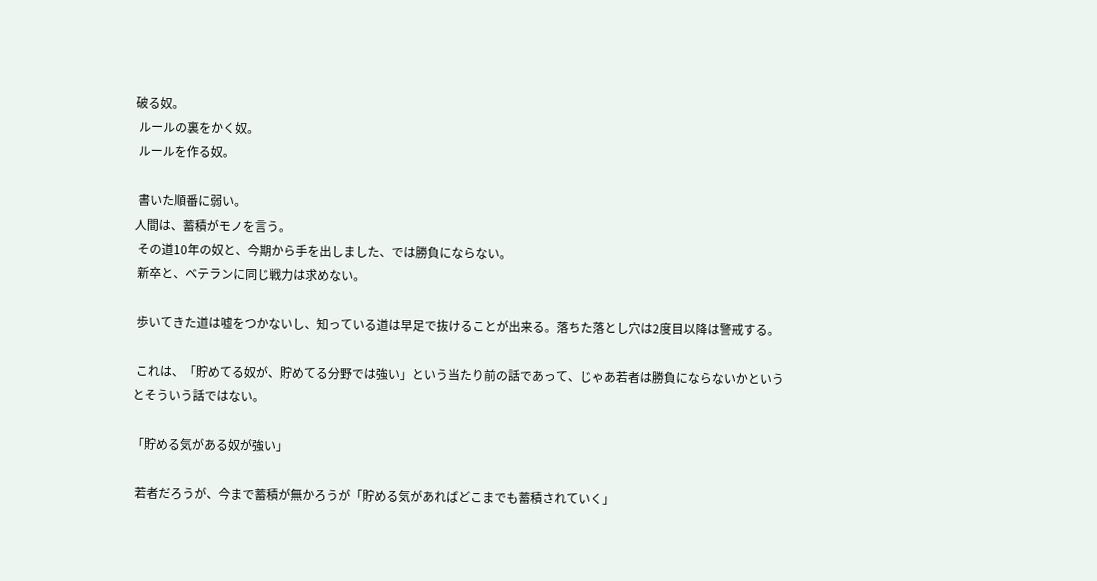破る奴。
 ルールの裏をかく奴。
 ルールを作る奴。

 書いた順番に弱い。
人間は、蓄積がモノを言う。
 その道10年の奴と、今期から手を出しました、では勝負にならない。
 新卒と、ベテランに同じ戦力は求めない。

 歩いてきた道は嘘をつかないし、知っている道は早足で抜けることが出来る。落ちた落とし穴は2度目以降は警戒する。

 これは、「貯めてる奴が、貯めてる分野では強い」という当たり前の話であって、じゃあ若者は勝負にならないかというとそういう話ではない。

「貯める気がある奴が強い」

 若者だろうが、今まで蓄積が無かろうが「貯める気があればどこまでも蓄積されていく」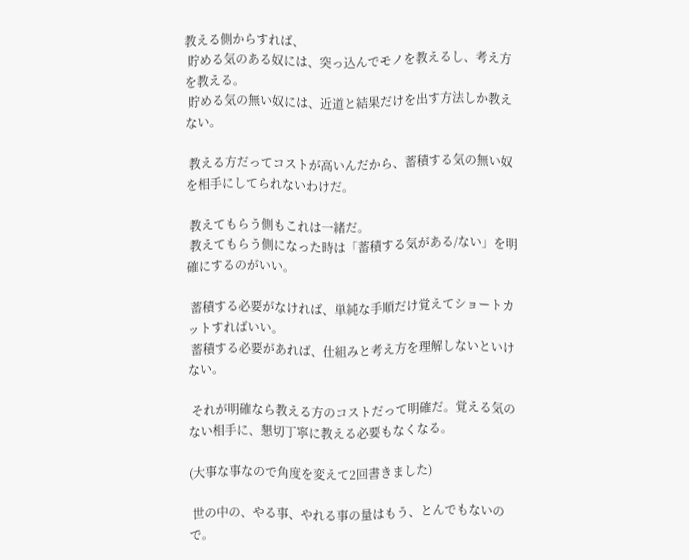教える側からすれば、
 貯める気のある奴には、突っ込んでモノを教えるし、考え方を教える。
 貯める気の無い奴には、近道と結果だけを出す方法しか教えない。

 教える方だってコストが高いんだから、蓄積する気の無い奴を相手にしてられないわけだ。

 教えてもらう側もこれは一緒だ。
 教えてもらう側になった時は「蓄積する気がある/ない」を明確にするのがいい。

 蓄積する必要がなければ、単純な手順だけ覚えてショートカットすればいい。
 蓄積する必要があれば、仕組みと考え方を理解しないといけない。

 それが明確なら教える方のコストだって明確だ。覚える気のない相手に、懇切丁寧に教える必要もなくなる。

(大事な事なので角度を変えて2回書きました)

 世の中の、やる事、やれる事の量はもう、とんでもないので。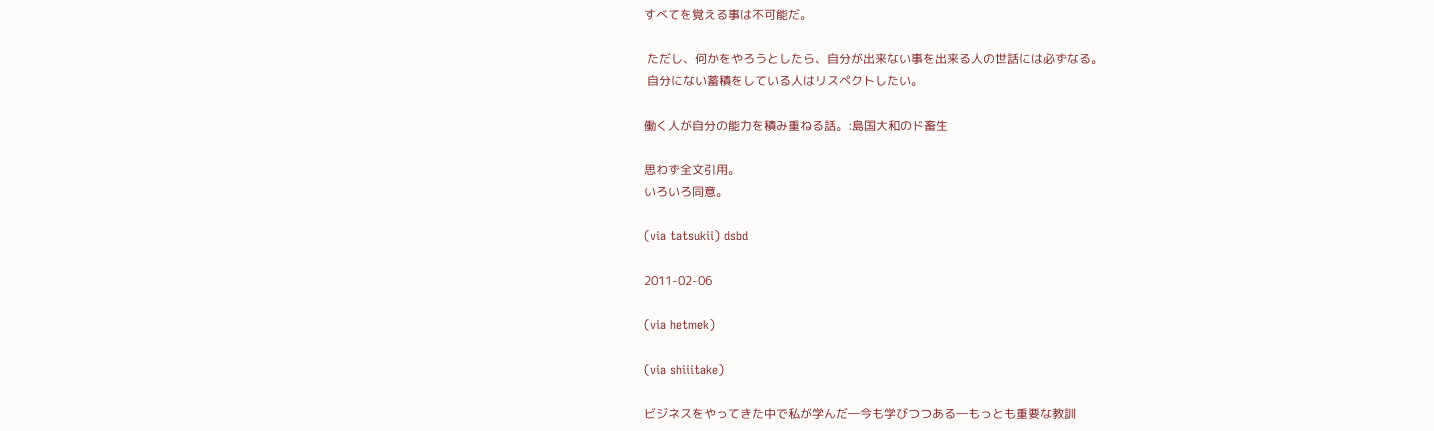すべてを覚える事は不可能だ。

 ただし、何かをやろうとしたら、自分が出来ない事を出来る人の世話には必ずなる。
 自分にない蓄積をしている人はリスペクトしたい。

働く人が自分の能力を積み重ねる話。:島国大和のド畜生

思わず全文引用。
いろいろ同意。

(via tatsukii) dsbd

2011-02-06

(via hetmek)

(via shiiitake)

ビジネスをやってきた中で私が学んだ―今も学びつつある―もっとも重要な教訓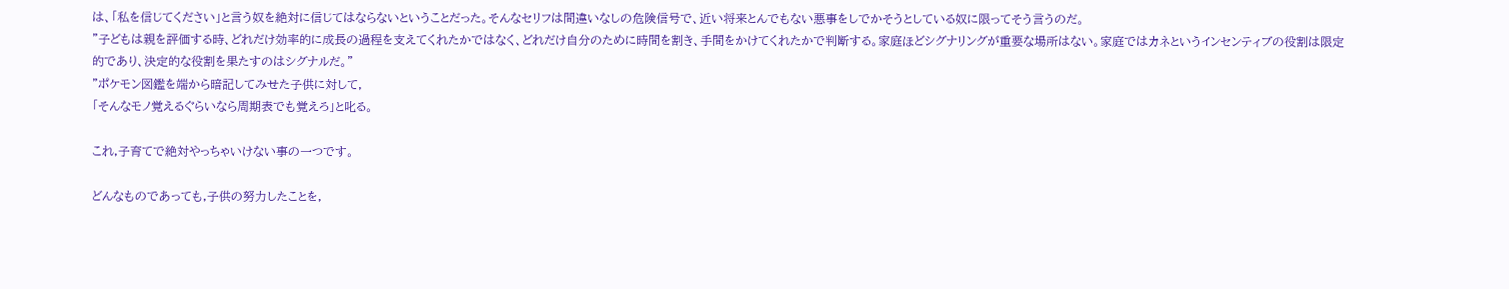は、「私を信じてください」と言う奴を絶対に信じてはならないということだった。そんなセリフは間違いなしの危険信号で、近い将来とんでもない悪事をしでかそうとしている奴に限ってそう言うのだ。
"子どもは親を評価する時、どれだけ効率的に成長の過程を支えてくれたかではなく、どれだけ自分のために時間を割き、手間をかけてくれたかで判断する。家庭ほどシグナリングが重要な場所はない。家庭ではカネというインセンティブの役割は限定的であり、決定的な役割を果たすのはシグナルだ。"
"ポケモン図鑑を端から暗記してみせた子供に対して,
「そんなモノ覚えるぐらいなら周期表でも覚えろ」と叱る。

これ,子育てで絶対やっちゃいけない事の一つです。

どんなものであっても,子供の努力したことを,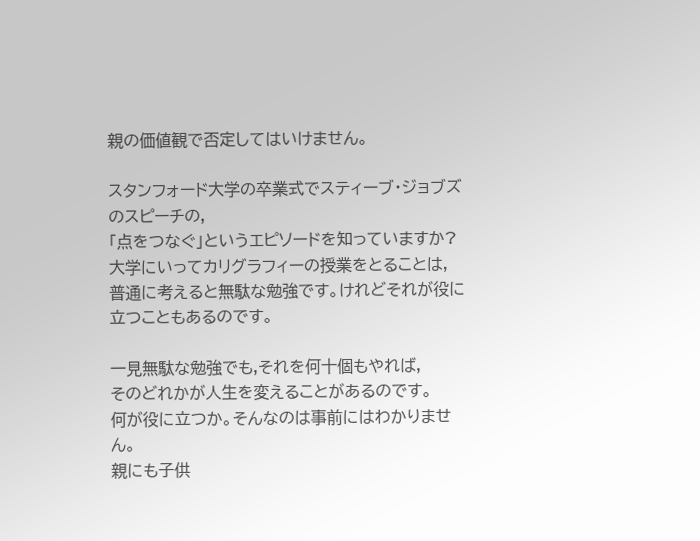親の価値観で否定してはいけません。

スタンフォード大学の卒業式でスティーブ・ジョブズのスピーチの,
「点をつなぐ」というエピソードを知っていますか?
大学にいってカリグラフィーの授業をとることは,
普通に考えると無駄な勉強です。けれどそれが役に立つこともあるのです。

一見無駄な勉強でも,それを何十個もやれば,
そのどれかが人生を変えることがあるのです。
何が役に立つか。そんなのは事前にはわかりません。
親にも子供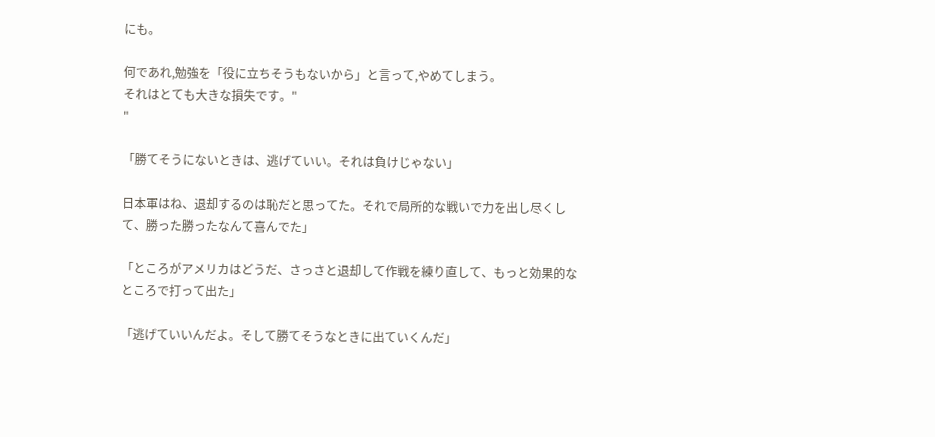にも。

何であれ,勉強を「役に立ちそうもないから」と言って,やめてしまう。
それはとても大きな損失です。"
"

「勝てそうにないときは、逃げていい。それは負けじゃない」

日本軍はね、退却するのは恥だと思ってた。それで局所的な戦いで力を出し尽くして、勝った勝ったなんて喜んでた」

「ところがアメリカはどうだ、さっさと退却して作戦を練り直して、もっと効果的なところで打って出た」

「逃げていいんだよ。そして勝てそうなときに出ていくんだ」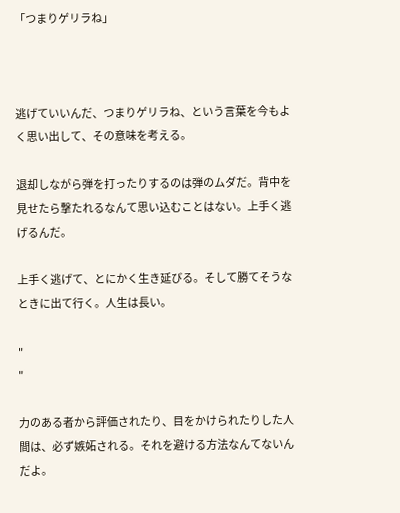「つまりゲリラね」



逃げていいんだ、つまりゲリラね、という言葉を今もよく思い出して、その意味を考える。

退却しながら弾を打ったりするのは弾のムダだ。背中を見せたら撃たれるなんて思い込むことはない。上手く逃げるんだ。

上手く逃げて、とにかく生き延びる。そして勝てそうなときに出て行く。人生は長い。

"
"

力のある者から評価されたり、目をかけられたりした人間は、必ず嫉妬される。それを避ける方法なんてないんだよ。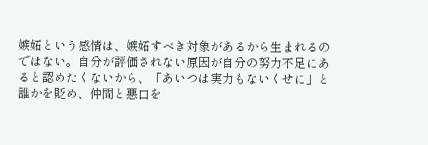嫉妬という感情は、嫉妬すべき対象があるから生まれるのではない。自分が評価されない原因が自分の努力不足にあると認めたくないから、「あいつは実力もないくせに」と誰かを貶め、仲間と悪口を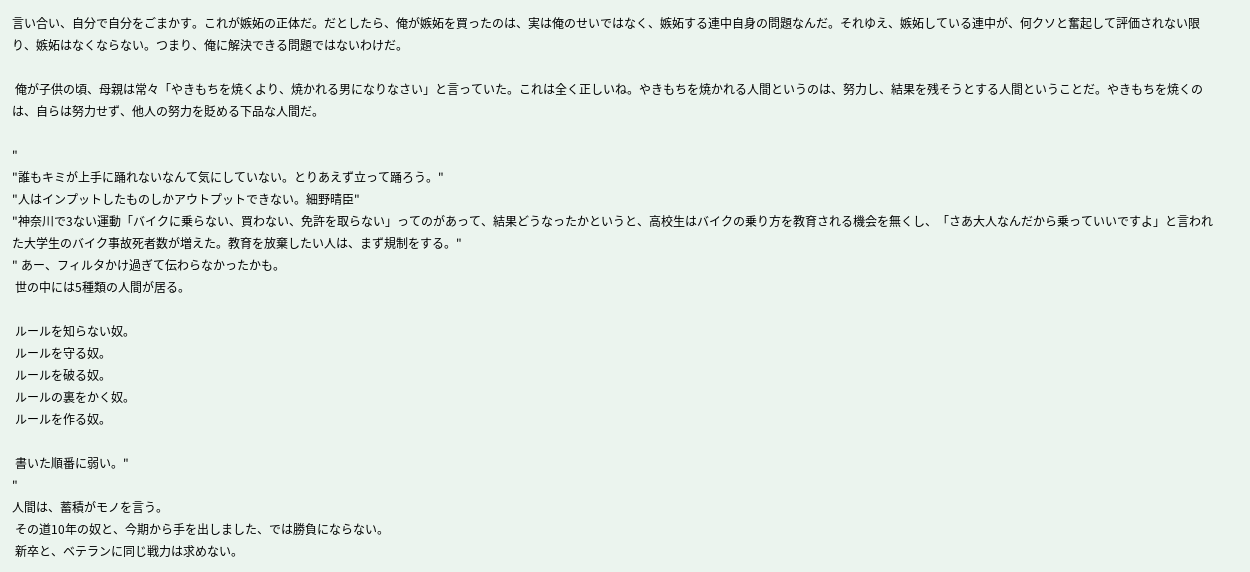言い合い、自分で自分をごまかす。これが嫉妬の正体だ。だとしたら、俺が嫉妬を買ったのは、実は俺のせいではなく、嫉妬する連中自身の問題なんだ。それゆえ、嫉妬している連中が、何クソと奮起して評価されない限り、嫉妬はなくならない。つまり、俺に解決できる問題ではないわけだ。

 俺が子供の頃、母親は常々「やきもちを焼くより、焼かれる男になりなさい」と言っていた。これは全く正しいね。やきもちを焼かれる人間というのは、努力し、結果を残そうとする人間ということだ。やきもちを焼くのは、自らは努力せず、他人の努力を貶める下品な人間だ。

"
"誰もキミが上手に踊れないなんて気にしていない。とりあえず立って踊ろう。"
"人はインプットしたものしかアウトプットできない。細野晴臣"
"神奈川で3ない運動「バイクに乗らない、買わない、免許を取らない」ってのがあって、結果どうなったかというと、高校生はバイクの乗り方を教育される機会を無くし、「さあ大人なんだから乗っていいですよ」と言われた大学生のバイク事故死者数が増えた。教育を放棄したい人は、まず規制をする。"
" あー、フィルタかけ過ぎて伝わらなかったかも。
 世の中には5種類の人間が居る。

 ルールを知らない奴。
 ルールを守る奴。
 ルールを破る奴。
 ルールの裏をかく奴。
 ルールを作る奴。

 書いた順番に弱い。"
"
人間は、蓄積がモノを言う。
 その道10年の奴と、今期から手を出しました、では勝負にならない。
 新卒と、ベテランに同じ戦力は求めない。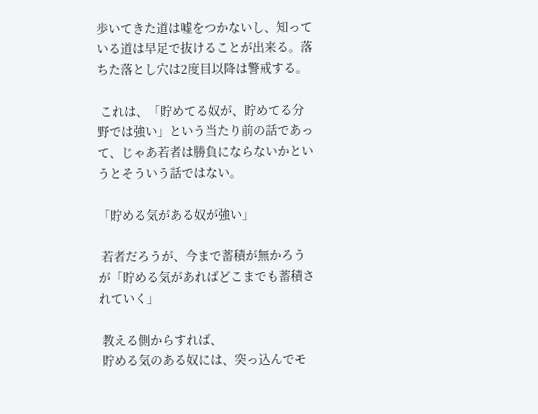歩いてきた道は嘘をつかないし、知っている道は早足で抜けることが出来る。落ちた落とし穴は2度目以降は警戒する。

 これは、「貯めてる奴が、貯めてる分野では強い」という当たり前の話であって、じゃあ若者は勝負にならないかというとそういう話ではない。

「貯める気がある奴が強い」

 若者だろうが、今まで蓄積が無かろうが「貯める気があればどこまでも蓄積されていく」

 教える側からすれば、
 貯める気のある奴には、突っ込んでモ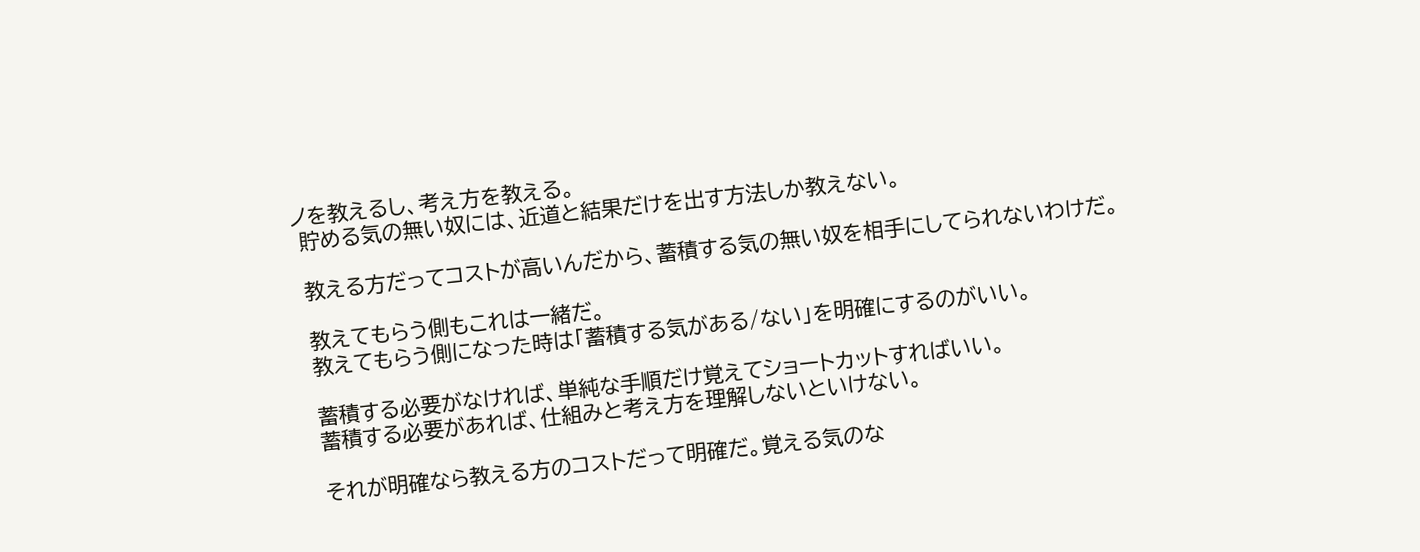ノを教えるし、考え方を教える。
 貯める気の無い奴には、近道と結果だけを出す方法しか教えない。

 教える方だってコストが高いんだから、蓄積する気の無い奴を相手にしてられないわけだ。

 教えてもらう側もこれは一緒だ。
 教えてもらう側になった時は「蓄積する気がある/ない」を明確にするのがいい。

 蓄積する必要がなければ、単純な手順だけ覚えてショートカットすればいい。
 蓄積する必要があれば、仕組みと考え方を理解しないといけない。

 それが明確なら教える方のコストだって明確だ。覚える気のな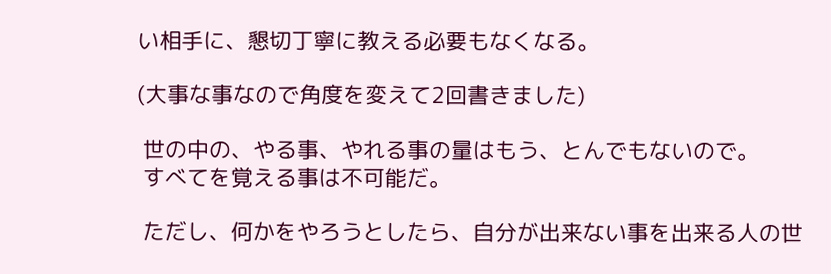い相手に、懇切丁寧に教える必要もなくなる。

(大事な事なので角度を変えて2回書きました)

 世の中の、やる事、やれる事の量はもう、とんでもないので。
 すべてを覚える事は不可能だ。

 ただし、何かをやろうとしたら、自分が出来ない事を出来る人の世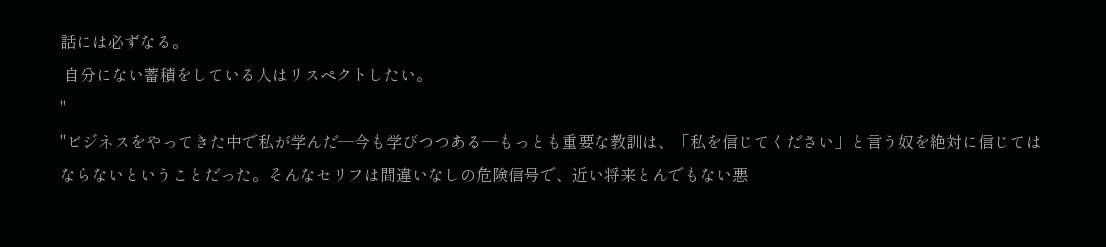話には必ずなる。
 自分にない蓄積をしている人はリスペクトしたい。
"
"ビジネスをやってきた中で私が学んだ―今も学びつつある―もっとも重要な教訓は、「私を信じてください」と言う奴を絶対に信じてはならないということだった。そんなセリフは間違いなしの危険信号で、近い将来とんでもない悪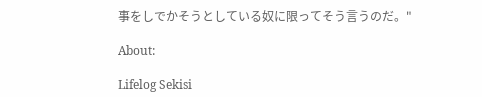事をしでかそうとしている奴に限ってそう言うのだ。"

About:

Lifelog Sekisi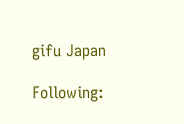gifu Japan

Following: